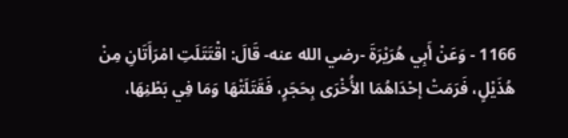1166 - وَعَنْ أَبِي هُرَيْرَةَ -رضي الله عنه- قَالَ: اقْتَتَلَتِ امْرَأَتَانِ مِنْ هُذَيْلٍ، فَرَمَتْ إحْدَاهُمَا الأُخْرَى بِحَجَرٍ، فَقَتَلَتْهَا وَمَا فِي بَطْنِهَا،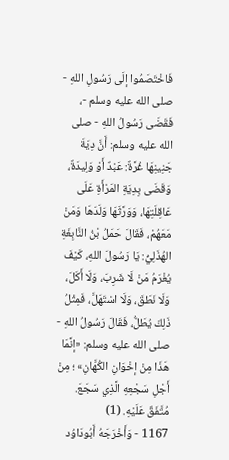فَاخْتَصَمُوا إلَى رَسُولِ اللهِ - صلى الله عليه وسلم -، فَقَضَى رَسُولُ اللهِ - صلى الله عليه وسلم: أَنَّ دِيَةَ جَنِينِهَا غُرَّةٌ: عَبْدٌ أَوْ وَلِيدَةٌ، وَقَضَى بِدِيَةِ المَرْأَةِ عَلَى عَاقِلَتِهَا، وَوَرَّثَهَا وَلَدَهَا وَمَنْ مَعَهُمْ، فَقَالَ حَمَلُ بْنُ النَّابِغَةِ الهُذَلِيُّ: يَا رَسُولَ اللهِ، كَيْفَ يُغْرَمُ مَنْ لَا شَرِبَ، وَلَا أَكَلَ، وَلَا نَطَقَ، وَلَا اسْتَهَلَّ، فَمِثْلُ ذَلِكَ يُطَلُّ، فَقَالَ رَسُولُ اللهِ - صلى الله عليه وسلم: «إنَّمَا هَذَا مِنْ إخْوَانِ الكُهَّانِ» ؛ مِنْ أَجْلِ سَجْعِهِ الَّذِي سَجَعَ. مُتَّفَقٌ عَلَيْهِ. (1)
1167 - وَأَخْرَجَهُ أَبُودَاوُد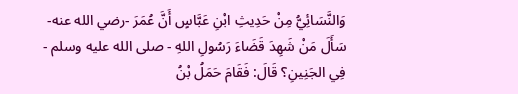وَالنَّسَائِيُّ مِنْ حَدِيثِ ابْنِ عَبَّاسٍ أَنَّ عُمَرَ -رضي الله عنه- سَأَلَ مَنْ شَهِدَ قَضَاءَ رَسُولِ اللهِ - صلى الله عليه وسلم - فِي الجَنِينِ؟ قَالَ: فَقَامَ حَمَلُ بْنُ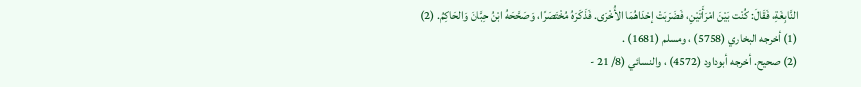النَّابِغَةِ، فَقَالَ: كُنْت بَيْنَ امْرَأَتَيْنِ، فَضَرَبَتْ إحْدَاهُمَا الأُخْرَى. فَذَكَرَهُ مُخْتَصَرًا، وَصَحَّحَهُ ابْنُ حِبَّانَ وَالحَاكِمُ. (2)
(1) أخرجه البخاري (5758) ، ومسلم (1681) .
(2) صحيح. أخرجه أبوداود (4572) ، والنسائي (8/ 21 -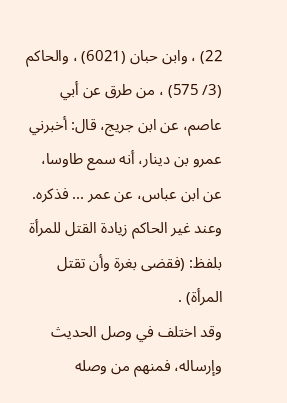22) ، وابن حبان (6021) ، والحاكم (3/ 575) ، من طرق عن أبي عاصم، عن ابن جريج، قال: أخبرني عمرو بن دينار، أنه سمع طاوسا، عن ابن عباس، عن عمر ... فذكره.
وعند غير الحاكم زيادة القتل للمرأة بلفظ: (فقضى بغرة وأن تقتل المرأة) .
وقد اختلف في وصل الحديث وإرساله، فمنهم من وصله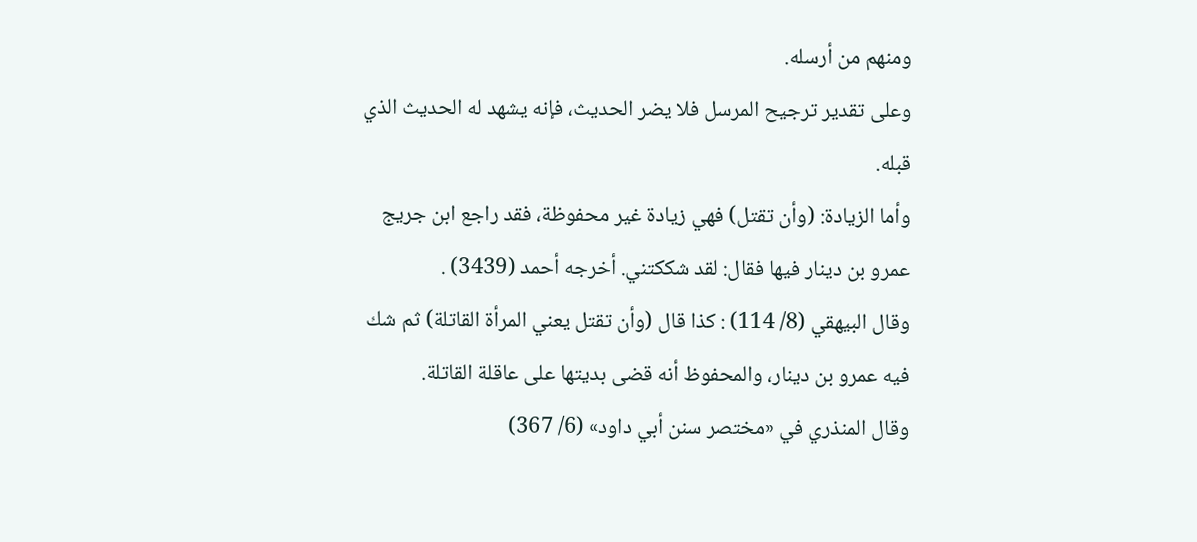ومنهم من أرسله.
وعلى تقدير ترجيح المرسل فلا يضر الحديث، فإنه يشهد له الحديث الذي قبله.
وأما الزيادة: (وأن تقتل) فهي زيادة غير محفوظة، فقد راجع ابن جريج عمرو بن دينار فيها فقال: لقد شككتني. أخرجه أحمد (3439) .
وقال البيهقي (8/ 114) : كذا قال (وأن تقتل يعني المرأة القاتلة) ثم شك فيه عمرو بن دينار، والمحفوظ أنه قضى بديتها على عاقلة القاتلة.
وقال المنذري في «مختصر سنن أبي داود» (6/ 367)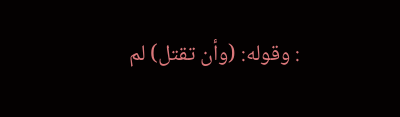: وقوله: (وأن تقتل) لم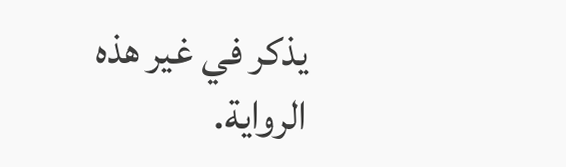يذكر في غير هذه الرواية.